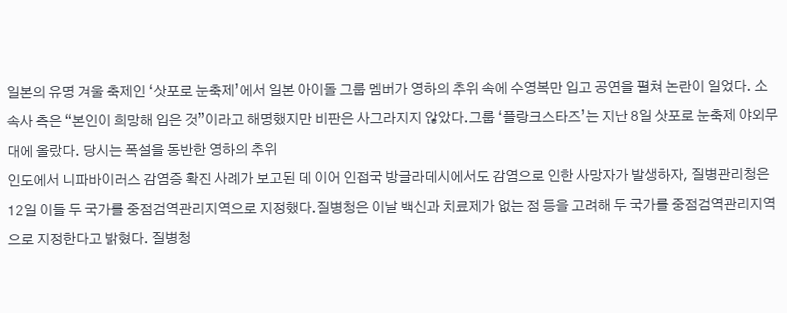일본의 유명 겨울 축제인 ‘삿포로 눈축제’에서 일본 아이돌 그룹 멤버가 영하의 추위 속에 수영복만 입고 공연을 펼쳐 논란이 일었다. 소속사 측은 “본인이 희망해 입은 것”이라고 해명했지만 비판은 사그라지지 않았다.그룹 ‘플랑크스타즈’는 지난 8일 삿포로 눈축제 야외무대에 올랐다. 당시는 폭설을 동반한 영하의 추위
인도에서 니파바이러스 감염증 확진 사례가 보고된 데 이어 인접국 방글라데시에서도 감염으로 인한 사망자가 발생하자, 질병관리청은 12일 이들 두 국가를 중점검역관리지역으로 지정했다.질병청은 이날 백신과 치료제가 없는 점 등을 고려해 두 국가를 중점검역관리지역으로 지정한다고 밝혔다. 질병청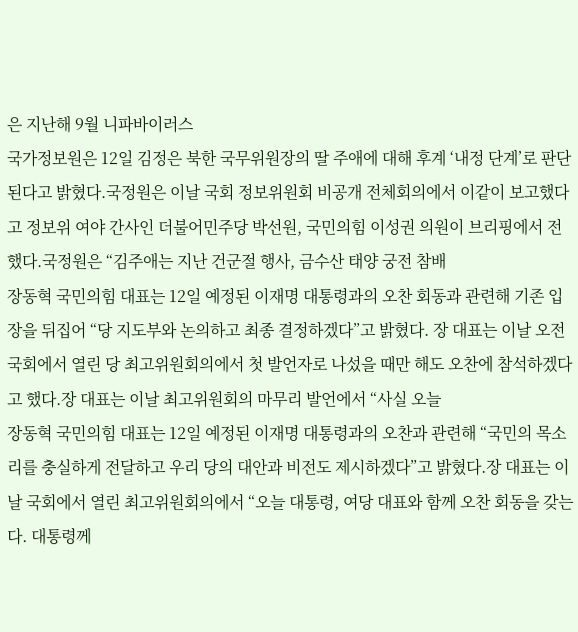은 지난해 9월 니파바이러스
국가정보원은 12일 김정은 북한 국무위원장의 딸 주애에 대해 후계 ‘내정 단계’로 판단된다고 밝혔다.국정원은 이날 국회 정보위원회 비공개 전체회의에서 이같이 보고했다고 정보위 여야 간사인 더불어민주당 박선원, 국민의힘 이성권 의원이 브리핑에서 전했다.국정원은 “김주애는 지난 건군절 행사, 금수산 태양 궁전 참배
장동혁 국민의힘 대표는 12일 예정된 이재명 대통령과의 오찬 회동과 관련해 기존 입장을 뒤집어 “당 지도부와 논의하고 최종 결정하겠다”고 밝혔다. 장 대표는 이날 오전 국회에서 열린 당 최고위원회의에서 첫 발언자로 나섰을 때만 해도 오찬에 참석하겠다고 했다.장 대표는 이날 최고위원회의 마무리 발언에서 “사실 오늘
장동혁 국민의힘 대표는 12일 예정된 이재명 대통령과의 오찬과 관련해 “국민의 목소리를 충실하게 전달하고 우리 당의 대안과 비전도 제시하겠다”고 밝혔다.장 대표는 이날 국회에서 열린 최고위원회의에서 “오늘 대통령, 여당 대표와 함께 오찬 회동을 갖는다. 대통령께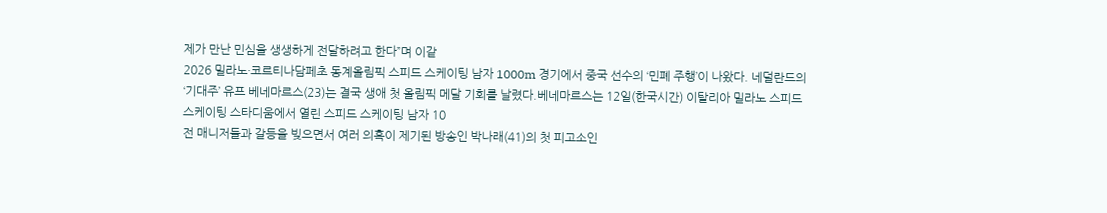제가 만난 민심을 생생하게 전달하려고 한다”며 이같
2026 밀라노·코르티나담페초 동계올림픽 스피드 스케이팅 남자 1000m 경기에서 중국 선수의 ‘민폐 주행’이 나왔다. 네덜란드의 ‘기대주’ 유프 베네마르스(23)는 결국 생애 첫 올림픽 메달 기회를 날렸다.베네마르스는 12일(한국시간) 이탈리아 밀라노 스피드 스케이팅 스타디움에서 열린 스피드 스케이팅 남자 10
전 매니저들과 갈등을 빚으면서 여러 의혹이 제기된 방송인 박나래(41)의 첫 피고소인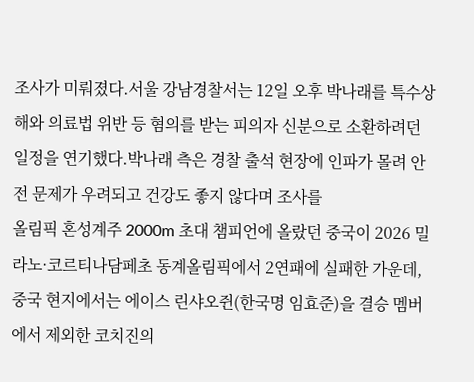조사가 미뤄졌다.서울 강남경찰서는 12일 오후 박나래를 특수상해와 의료법 위반 등 혐의를 받는 피의자 신분으로 소환하려던 일정을 연기했다.박나래 측은 경찰 출석 현장에 인파가 몰려 안전 문제가 우려되고 건강도 좋지 않다며 조사를
올림픽 혼성계주 2000m 초대 챔피언에 올랐던 중국이 2026 밀라노·코르티나담페초 동계올림픽에서 2연패에 실패한 가운데, 중국 현지에서는 에이스 린샤오쥔(한국명 임효준)을 결승 멤버에서 제외한 코치진의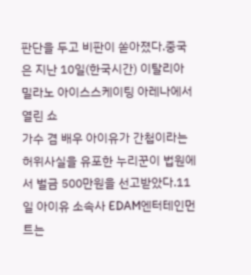판단을 두고 비판이 쏟아졌다.중국은 지난 10일(한국시간) 이탈리아 밀라노 아이스스케이팅 아레나에서 열린 쇼
가수 겸 배우 아이유가 간첩이라는 허위사실을 유포한 누리꾼이 법원에서 벌금 500만원을 선고받았다.11일 아이유 소속사 EDAM엔터테인먼트는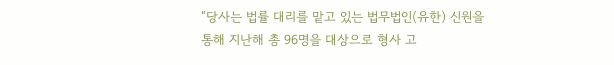“당사는 법률 대리를 맡고 있는 법무법인(유한) 신원을 통해 지난해 총 96명을 대상으로 형사 고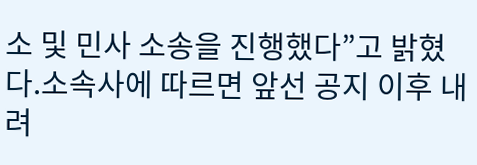소 및 민사 소송을 진행했다”고 밝혔다.소속사에 따르면 앞선 공지 이후 내려